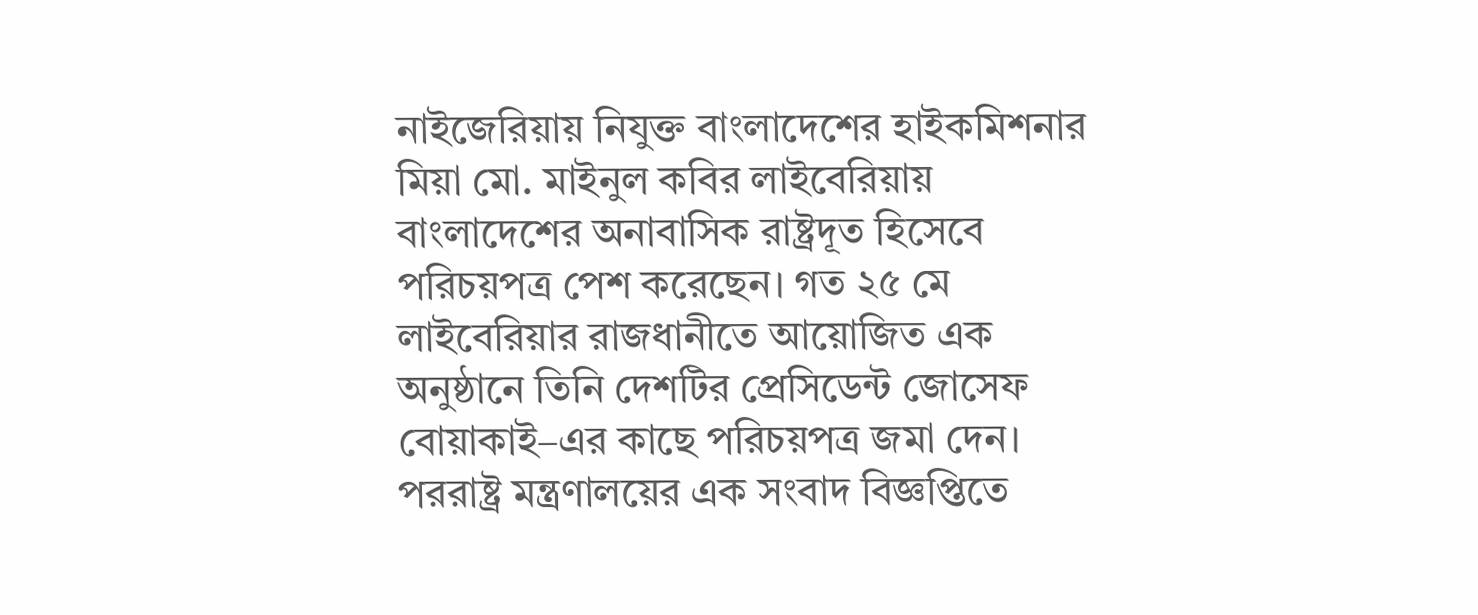নাইজেরিয়ায় নিযুক্ত বাংলাদেশের হাইকমিশনার মিয়া মো. মাইনুল কবির লাইবেরিয়ায় বাংলাদেশের অনাবাসিক রাষ্ট্রদূত হিসেবে পরিচয়পত্র পেশ করেছেন। গত ২৫ মে লাইবেরিয়ার রাজধানীতে আয়োজিত এক অনুষ্ঠানে তিনি দেশটির প্রেসিডেন্ট জোসেফ বোয়াকাই–এর কাছে পরিচয়পত্র জমা দেন।
পররাষ্ট্র মন্ত্রণালয়ের এক সংবাদ বিজ্ঞপ্তিতে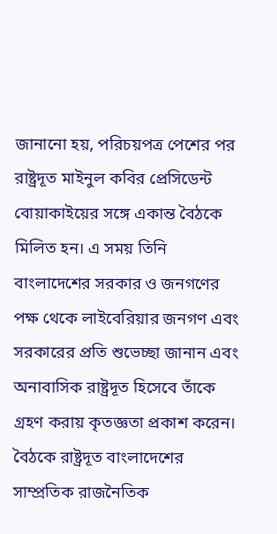জানানো হয়, পরিচয়পত্র পেশের পর রাষ্ট্রদূত মাইনুল কবির প্রেসিডেন্ট বোয়াকাইয়ের সঙ্গে একান্ত বৈঠকে মিলিত হন। এ সময় তিনি বাংলাদেশের সরকার ও জনগণের পক্ষ থেকে লাইবেরিয়ার জনগণ এবং সরকারের প্রতি শুভেচ্ছা জানান এবং অনাবাসিক রাষ্ট্রদূত হিসেবে তাঁকে গ্রহণ করায় কৃতজ্ঞতা প্রকাশ করেন।
বৈঠকে রাষ্ট্রদূত বাংলাদেশের সাম্প্রতিক রাজনৈতিক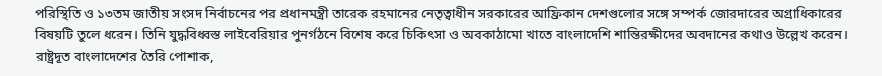পরিস্থিতি ও ১৩তম জাতীয় সংসদ নির্বাচনের পর প্রধানমন্ত্রী তারেক রহমানের নেতৃত্বাধীন সরকারের আফ্রিকান দেশগুলোর সঙ্গে সম্পর্ক জোরদারের অগ্রাধিকারের বিষয়টি তুলে ধরেন। তিনি যুদ্ধবিধ্বস্ত লাইবেরিয়ার পুনর্গঠনে বিশেষ করে চিকিৎসা ও অবকাঠামো খাতে বাংলাদেশি শান্তিরক্ষীদের অবদানের কথাও উল্লেখ করেন।
রাষ্ট্রদূত বাংলাদেশের তৈরি পোশাক,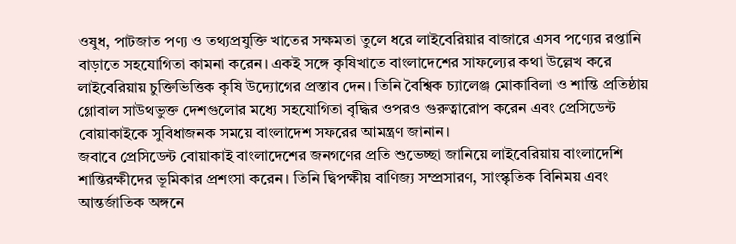ওষুধ, পাটজাত পণ্য ও তথ্যপ্রযুক্তি খাতের সক্ষমতা তুলে ধরে লাইবেরিয়ার বাজারে এসব পণ্যের রপ্তানি বাড়াতে সহযোগিতা কামনা করেন। একই সঙ্গে কৃষিখাতে বাংলাদেশের সাফল্যের কথা উল্লেখ করে লাইবেরিয়ায় চুক্তিভিত্তিক কৃষি উদ্যোগের প্রস্তাব দেন। তিনি বৈশ্বিক চ্যালেঞ্জ মোকাবিলা ও শান্তি প্রতিষ্ঠায় গ্লোবাল সাউথভুক্ত দেশগুলোর মধ্যে সহযোগিতা বৃদ্ধির ওপরও গুরুত্বারোপ করেন এবং প্রেসিডেন্ট বোয়াকাইকে সুবিধাজনক সময়ে বাংলাদেশ সফরের আমন্ত্রণ জানান।
জবাবে প্রেসিডেন্ট বোয়াকাই বাংলাদেশের জনগণের প্রতি শুভেচ্ছা জানিয়ে লাইবেরিয়ায় বাংলাদেশি শান্তিরক্ষীদের ভূমিকার প্রশংসা করেন। তিনি দ্বিপক্ষীয় বাণিজ্য সম্প্রসারণ, সাংস্কৃতিক বিনিময় এবং আন্তর্জাতিক অঙ্গনে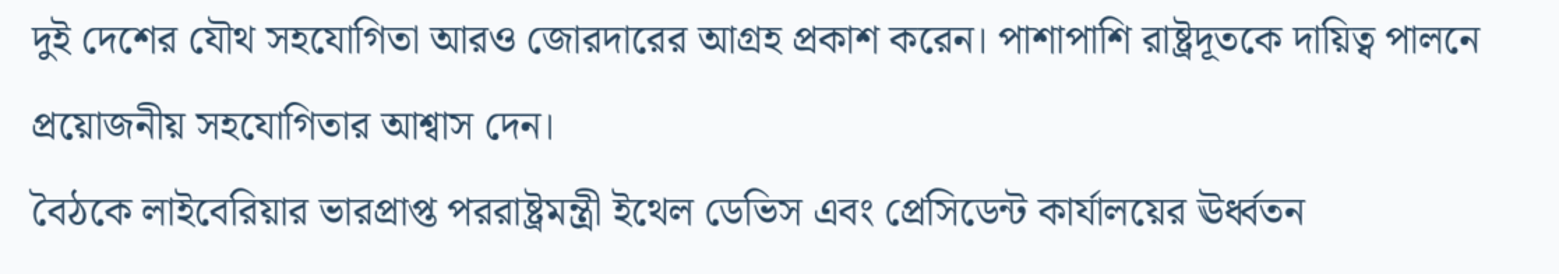দুই দেশের যৌথ সহযোগিতা আরও জোরদারের আগ্রহ প্রকাশ করেন। পাশাপাশি রাষ্ট্রদূতকে দায়িত্ব পালনে প্রয়োজনীয় সহযোগিতার আশ্বাস দেন।
বৈঠকে লাইবেরিয়ার ভারপ্রাপ্ত পররাষ্ট্রমন্ত্রী ইথেল ডেভিস এবং প্রেসিডেন্ট কার্যালয়ের ঊর্ধ্বতন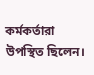কর্মকর্তারা উপস্থিত ছিলেন।